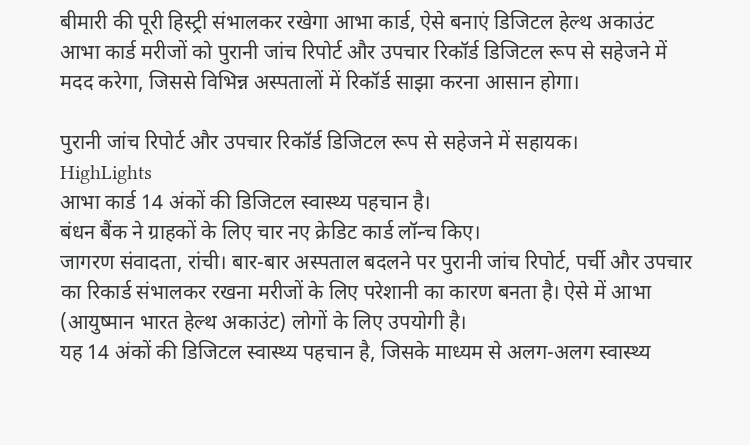बीमारी की पूरी हिस्ट्री संभालकर रखेगा आभा कार्ड, ऐसे बनाएं डिजिटल हेल्थ अकाउंट
आभा कार्ड मरीजों को पुरानी जांच रिपोर्ट और उपचार रिकॉर्ड डिजिटल रूप से सहेजने में मदद करेगा, जिससे विभिन्न अस्पतालों में रिकॉर्ड साझा करना आसान होगा।

पुरानी जांच रिपोर्ट और उपचार रिकॉर्ड डिजिटल रूप से सहेजने में सहायक।
HighLights
आभा कार्ड 14 अंकों की डिजिटल स्वास्थ्य पहचान है।
बंधन बैंक ने ग्राहकों के लिए चार नए क्रेडिट कार्ड लॉन्च किए।
जागरण संवादता, रांची। बार-बार अस्पताल बदलने पर पुरानी जांच रिपोर्ट, पर्ची और उपचार का रिकार्ड संभालकर रखना मरीजों के लिए परेशानी का कारण बनता है। ऐसे में आभा (आयुष्मान भारत हेल्थ अकाउंट) लोगों के लिए उपयोगी है।
यह 14 अंकों की डिजिटल स्वास्थ्य पहचान है, जिसके माध्यम से अलग-अलग स्वास्थ्य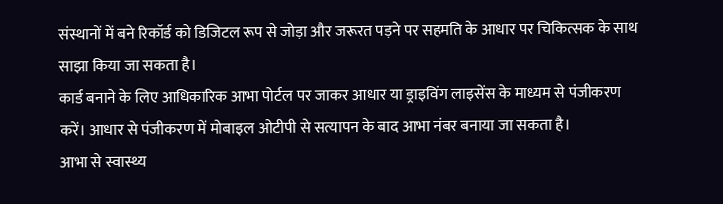संस्थानों में बने रिकॉर्ड को डिजिटल रूप से जोड़ा और जरूरत पड़ने पर सहमति के आधार पर चिकित्सक के साथ साझा किया जा सकता है।
कार्ड बनाने के लिए आधिकारिक आभा पोर्टल पर जाकर आधार या ड्राइविंग लाइसेंस के माध्यम से पंजीकरण करें। आधार से पंजीकरण में मोबाइल ओटीपी से सत्यापन के बाद आभा नंबर बनाया जा सकता है।
आभा से स्वास्थ्य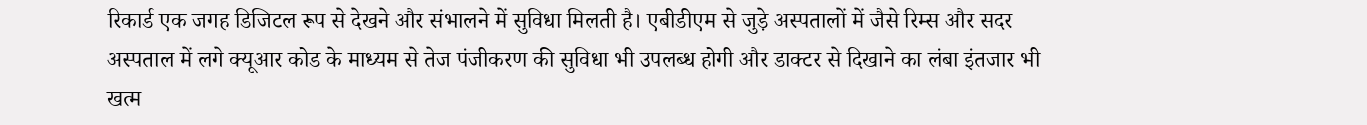रिकार्ड एक जगह डिजिटल रूप से देखने और संभालने में सुविधा मिलती है। एबीडीएम से जुड़े अस्पतालों में जैसे रिम्स और सदर अस्पताल में लगे क्यूआर कोड के माध्यम से तेज पंजीकरण की सुविधा भी उपलब्ध होगी और डाक्टर से दिखाने का लंबा इंतजार भी खत्म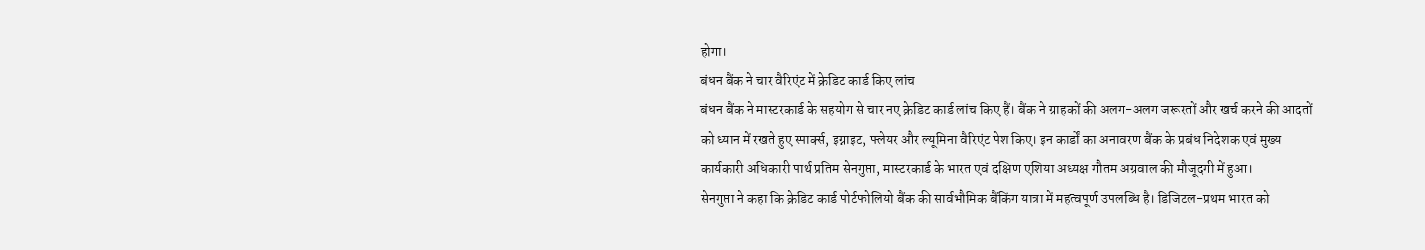होगा।
बंधन बैंक ने चार वैरिएंट में क्रेडिट कार्ड किए लांच
बंधन बैंक ने मास्टरकार्ड के सहयोग से चार नए क्रेडिट कार्ड लांच किए हैं। बैंक ने ग्राहकों की अलग-अलग जरूरतों और खर्च करने की आदतों को ध्यान में रखते हुए स्पार्क्स, इग्नाइट, फ्लेयर और ल्यूमिना वैरिएंट पेश किए। इन कार्डों का अनावरण बैंक के प्रबंध निदेशक एवं मुख्य कार्यकारी अधिकारी पार्थ प्रतिम सेनगुप्ता, मास्टरकार्ड के भारत एवं दक्षिण एशिया अध्यक्ष गौतम अग्रवाल की मौजूदगी में हुआ।
सेनगुप्ता ने कहा कि क्रेडिट कार्ड पोर्टफोलियो बैंक की सार्वभौमिक बैंकिंग यात्रा में महत्वपूर्ण उपलब्धि है। डिजिटल-प्रथम भारत को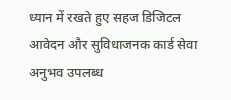ध्यान में रखते हुए सहज डिजिटल आवेदन और सुविधाजनक कार्ड सेवा अनुभव उपलब्ध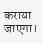कराया जाएगा।